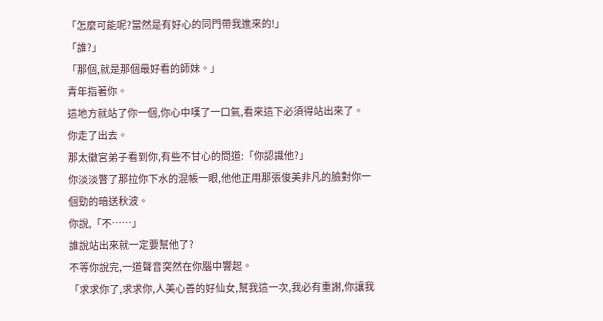「怎麼可能呢?當然是有好心的同門帶我進來的!」
「誰?」
「那個,就是那個最好看的師妹。」
青年指著你。
這地方就站了你一個,你心中嘆了一口氣,看來這下必須得站出來了。
你走了出去。
那太徽宮弟子看到你,有些不甘心的問道:「你認識他?」
你淡淡瞥了那拉你下水的混帳一眼,他他正用那張俊美非凡的臉對你一個勁的暗送秋波。
你說,「不……」
誰說站出來就一定要幫他了?
不等你說完,一道聲音突然在你腦中響起。
「求求你了,求求你,人美心善的好仙女,幫我這一次,我必有重謝,你讓我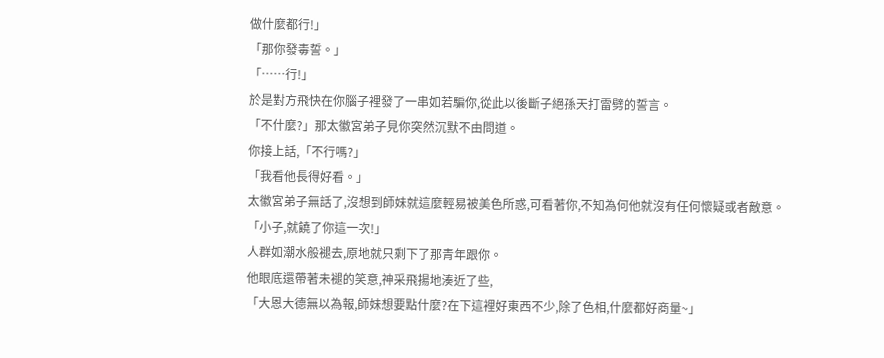做什麼都行!」
「那你發毒誓。」
「……行!」
於是對方飛快在你腦子裡發了一串如若騙你,從此以後斷子絕孫天打雷劈的誓言。
「不什麼?」那太徽宮弟子見你突然沉默不由問道。
你接上話,「不行嗎?」
「我看他長得好看。」
太徽宮弟子無話了,沒想到師妹就這麼輕易被美色所惑,可看著你,不知為何他就沒有任何懷疑或者敵意。
「小子,就饒了你這一次!」
人群如潮水般褪去,原地就只剩下了那青年跟你。
他眼底還帶著未褪的笑意,神采飛揚地湊近了些,
「大恩大德無以為報,師妹想要點什麼?在下這裡好東西不少,除了色相,什麼都好商量~」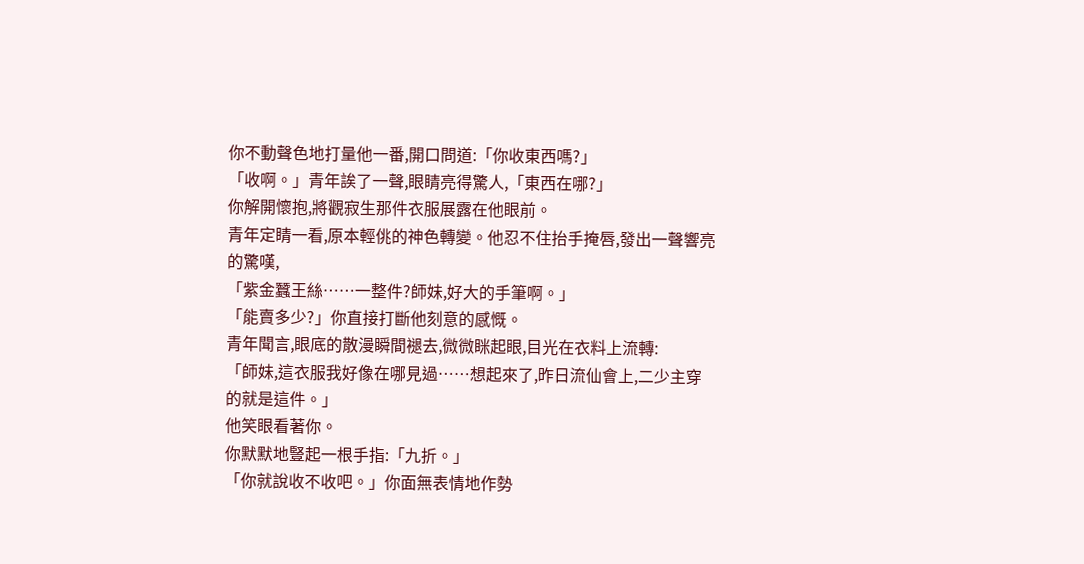你不動聲色地打量他一番,開口問道:「你收東西嗎?」
「收啊。」青年誒了一聲,眼睛亮得驚人,「東西在哪?」
你解開懷抱,將觀寂生那件衣服展露在他眼前。
青年定睛一看,原本輕佻的神色轉變。他忍不住抬手掩唇,發出一聲響亮的驚嘆,
「紫金蠶王絲……一整件?師妹,好大的手筆啊。」
「能賣多少?」你直接打斷他刻意的感慨。
青年聞言,眼底的散漫瞬間褪去,微微眯起眼,目光在衣料上流轉:
「師妹,這衣服我好像在哪見過……想起來了,昨日流仙會上,二少主穿的就是這件。」
他笑眼看著你。
你默默地豎起一根手指:「九折。」
「你就說收不收吧。」你面無表情地作勢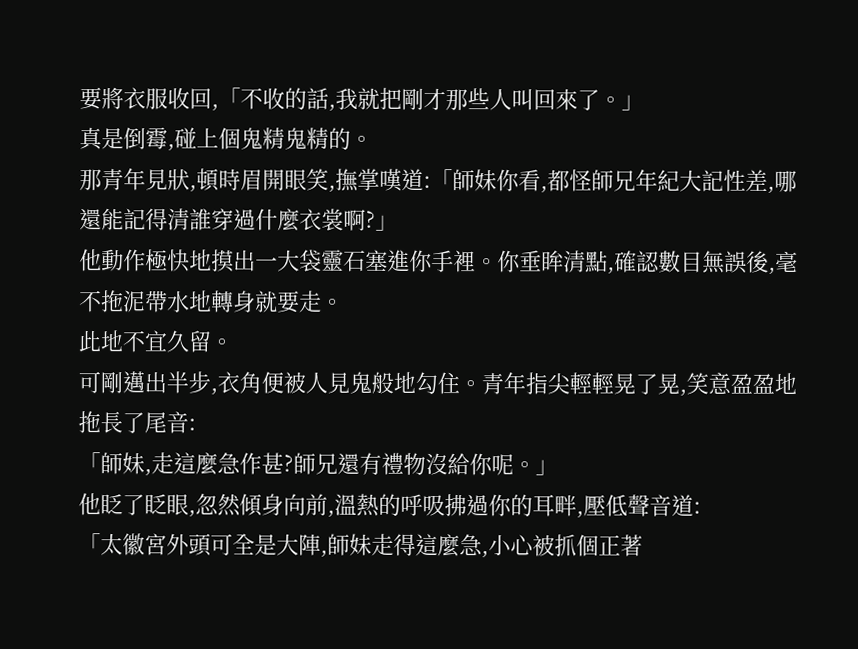要將衣服收回,「不收的話,我就把剛才那些人叫回來了。」
真是倒霉,碰上個鬼精鬼精的。
那青年見狀,頓時眉開眼笑,撫掌嘆道:「師妹你看,都怪師兄年紀大記性差,哪還能記得清誰穿過什麼衣裳啊?」
他動作極快地摸出一大袋靈石塞進你手裡。你垂眸清點,確認數目無誤後,毫不拖泥帶水地轉身就要走。
此地不宜久留。
可剛邁出半步,衣角便被人見鬼般地勾住。青年指尖輕輕晃了晃,笑意盈盈地拖長了尾音:
「師妹,走這麼急作甚?師兄還有禮物沒給你呢。」
他眨了眨眼,忽然傾身向前,溫熱的呼吸拂過你的耳畔,壓低聲音道:
「太徽宮外頭可全是大陣,師妹走得這麼急,小心被抓個正著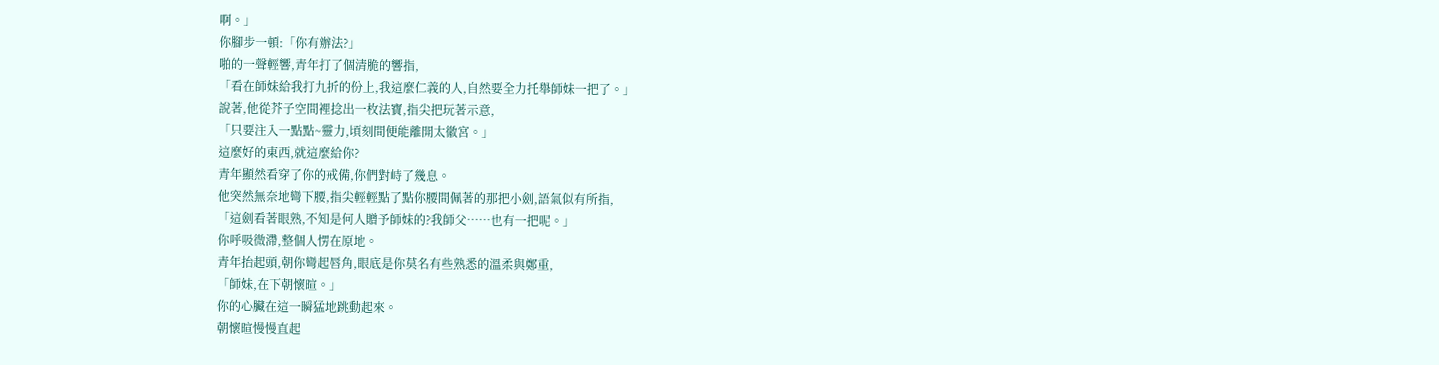啊。」
你腳步一頓:「你有辦法?」
啪的一聲輕響,青年打了個清脆的響指,
「看在師妹給我打九折的份上,我這麼仁義的人,自然要全力托舉師妹一把了。」
說著,他從芥子空間裡捻出一枚法寶,指尖把玩著示意,
「只要注入一點點~靈力,頃刻間便能離開太徽宮。」
這麼好的東西,就這麼給你?
青年顯然看穿了你的戒備,你們對峙了幾息。
他突然無奈地彎下腰,指尖輕輕點了點你腰間佩著的那把小劍,語氣似有所指,
「這劍看著眼熟,不知是何人贈予師妹的?我師父……也有一把呢。」
你呼吸微滯,整個人愣在原地。
青年抬起頭,朝你彎起唇角,眼底是你莫名有些熟悉的溫柔與鄭重,
「師妹,在下朝懷暄。」
你的心臟在這一瞬猛地跳動起來。
朝懷暄慢慢直起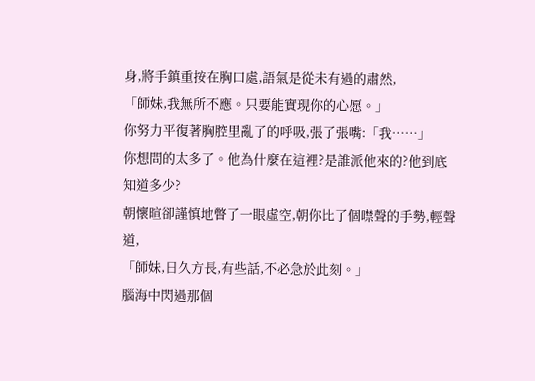身,將手鎮重按在胸口處,語氣是從未有過的肅然,
「師妹,我無所不應。只要能實現你的心愿。」
你努力平復著胸腔里亂了的呼吸,張了張嘴:「我……」
你想問的太多了。他為什麼在這裡?是誰派他來的?他到底知道多少?
朝懷暄卻謹慎地瞥了一眼虛空,朝你比了個噤聲的手勢,輕聲道,
「師妹,日久方長,有些話,不必急於此刻。」
腦海中閃過那個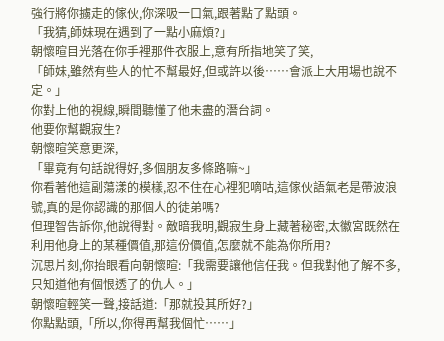強行將你擄走的傢伙,你深吸一口氣,跟著點了點頭。
「我猜,師妹現在遇到了一點小麻煩?」
朝懷暄目光落在你手裡那件衣服上,意有所指地笑了笑,
「師妹,雖然有些人的忙不幫最好,但或許以後……會派上大用場也說不定。」
你對上他的視線,瞬間聽懂了他未盡的潛台詞。
他要你幫觀寂生?
朝懷暄笑意更深,
「畢竟有句話說得好,多個朋友多條路嘛~」
你看著他這副蕩漾的模樣,忍不住在心裡犯嘀咕,這傢伙語氣老是帶波浪號,真的是你認識的那個人的徒弟嗎?
但理智告訴你,他說得對。敵暗我明,觀寂生身上藏著秘密,太徽宮既然在利用他身上的某種價值,那這份價值,怎麼就不能為你所用?
沉思片刻,你抬眼看向朝懷暄:「我需要讓他信任我。但我對他了解不多,只知道他有個恨透了的仇人。」
朝懷暄輕笑一聲,接話道:「那就投其所好?」
你點點頭,「所以,你得再幫我個忙……」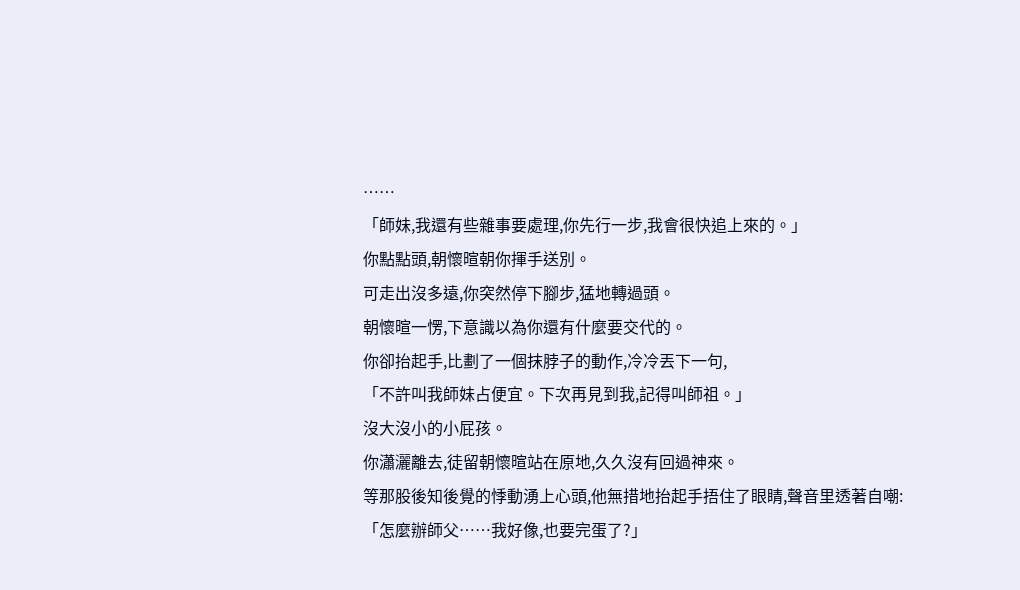……
「師妹,我還有些雜事要處理,你先行一步,我會很快追上來的。」
你點點頭,朝懷暄朝你揮手送別。
可走出沒多遠,你突然停下腳步,猛地轉過頭。
朝懷暄一愣,下意識以為你還有什麼要交代的。
你卻抬起手,比劃了一個抹脖子的動作,冷冷丟下一句,
「不許叫我師妹占便宜。下次再見到我,記得叫師祖。」
沒大沒小的小屁孩。
你瀟灑離去,徒留朝懷暄站在原地,久久沒有回過神來。
等那股後知後覺的悸動湧上心頭,他無措地抬起手捂住了眼睛,聲音里透著自嘲:
「怎麼辦師父……我好像,也要完蛋了?」